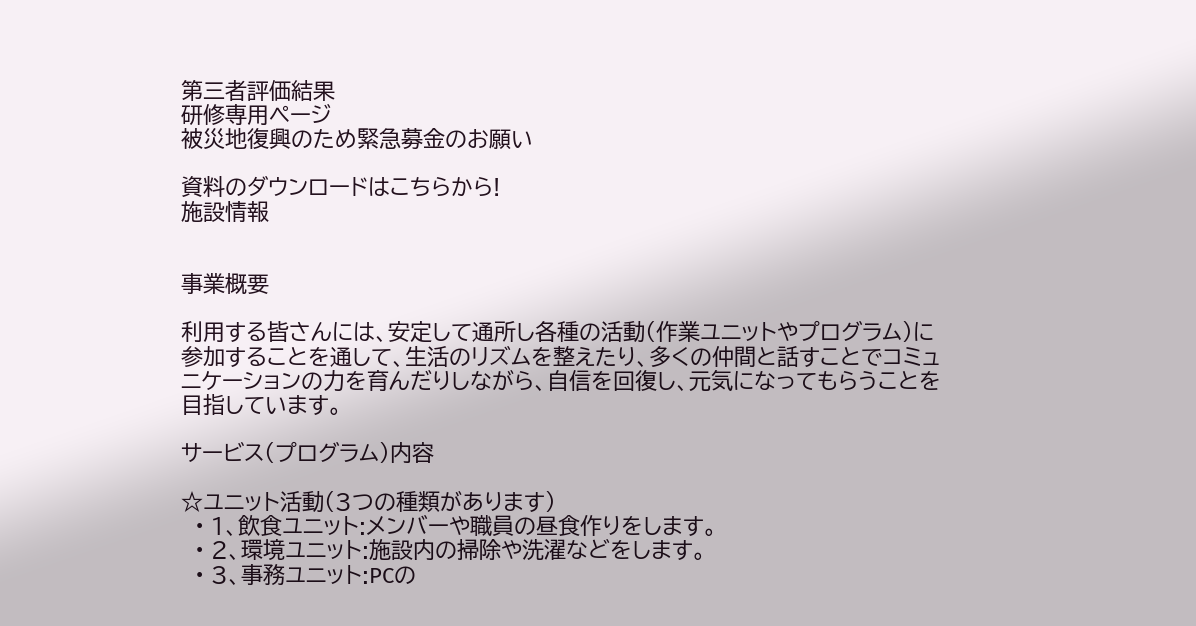第三者評価結果
研修専用ページ
被災地復興のため緊急募金のお願い

資料のダウンロードはこちらから!
施設情報


事業概要

利用する皆さんには、安定して通所し各種の活動(作業ユニットやプログラム)に参加することを通して、生活のリズムを整えたり、多くの仲間と話すことでコミュニケーションの力を育んだりしながら、自信を回復し、元気になってもらうことを目指しています。

サービス(プログラム)内容

☆ユニット活動(3つの種類があります)
  • 1、飲食ユニット:メンバーや職員の昼食作りをします。
  • 2、環境ユニット:施設内の掃除や洗濯などをします。
  • 3、事務ユニット:PCの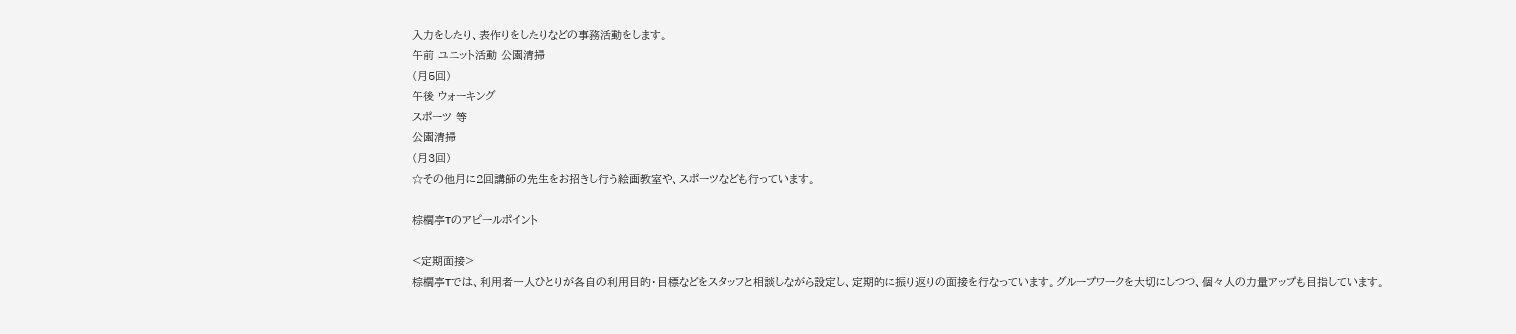入力をしたり、表作りをしたりなどの事務活動をします。
午前 ユニット活動 公園清掃
(月5回)
午後 ウォーキング
スポーツ 等
公園清掃
(月3回)
☆その他月に2回講師の先生をお招きし行う絵画教室や、スポーツなども行っています。

棕櫚亭Tのアピールポイント

<定期面接>
棕櫚亭Tでは、利用者一人ひとりが各自の利用目的・目標などをスタッフと相談しながら設定し、定期的に振り返りの面接を行なっています。グループワークを大切にしつつ、個々人の力量アップも目指しています。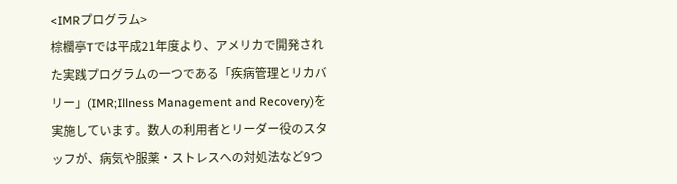<IMRプログラム>
棕櫚亭Tでは平成21年度より、アメリカで開発された実践プログラムの一つである「疾病管理とリカバリー」(IMR;Illness Management and Recovery)を実施しています。数人の利用者とリーダー役のスタッフが、病気や服薬・ストレスへの対処法など9つ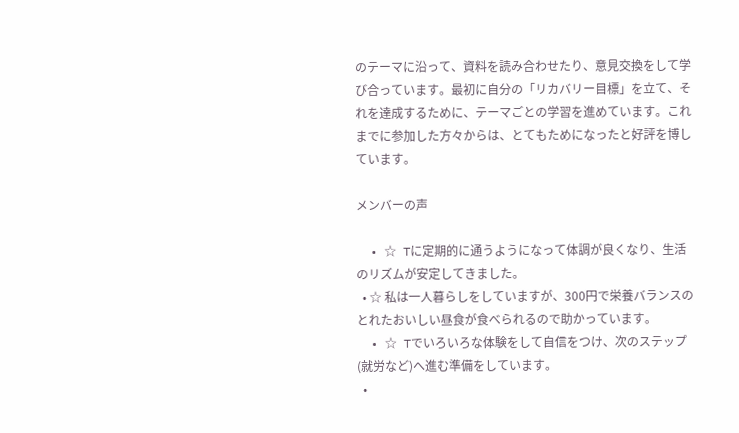のテーマに沿って、資料を読み合わせたり、意見交換をして学び合っています。最初に自分の「リカバリー目標」を立て、それを達成するために、テーマごとの学習を進めています。これまでに参加した方々からは、とてもためになったと好評を博しています。

メンバーの声

  • ☆ Tに定期的に通うようになって体調が良くなり、生活のリズムが安定してきました。
  • ☆ 私は一人暮らしをしていますが、300円で栄養バランスのとれたおいしい昼食が食べられるので助かっています。
  • ☆ Tでいろいろな体験をして自信をつけ、次のステップ(就労など)へ進む準備をしています。
  •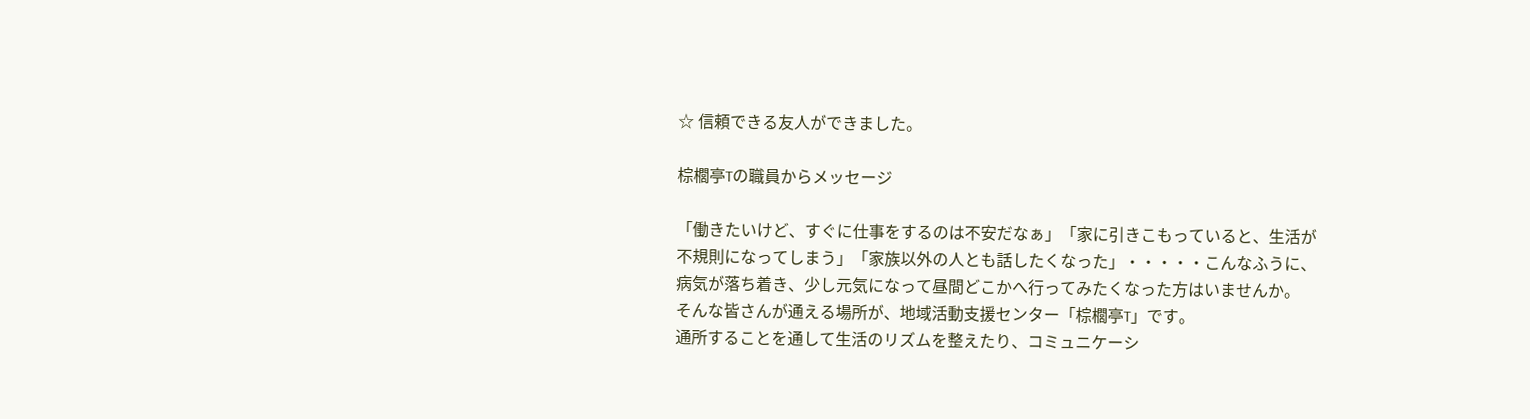☆ 信頼できる友人ができました。

棕櫚亭Tの職員からメッセージ

「働きたいけど、すぐに仕事をするのは不安だなぁ」「家に引きこもっていると、生活が不規則になってしまう」「家族以外の人とも話したくなった」・・・・・こんなふうに、病気が落ち着き、少し元気になって昼間どこかへ行ってみたくなった方はいませんか。
そんな皆さんが通える場所が、地域活動支援センター「棕櫚亭T」です。
通所することを通して生活のリズムを整えたり、コミュニケーシ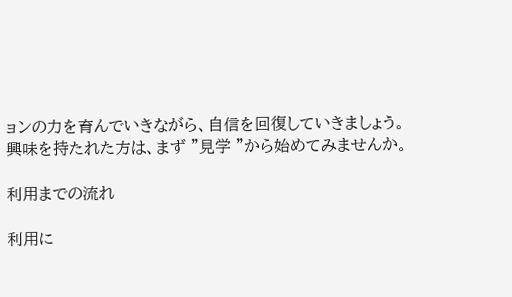ョンの力を育んでいきながら、自信を回復していきましょう。
興味を持たれた方は、まず ”見学 ”から始めてみませんか。

利用までの流れ

利用に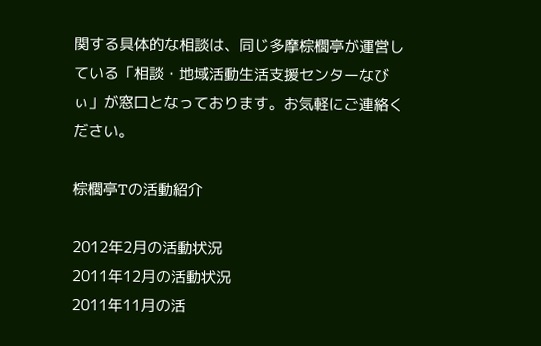関する具体的な相談は、同じ多摩棕櫚亭が運営している「相談・地域活動生活支援センターなびぃ」が窓口となっております。お気軽にご連絡ください。

棕櫚亭Tの活動紹介

2012年2月の活動状況
2011年12月の活動状況
2011年11月の活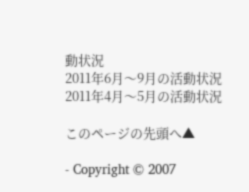動状況
2011年6月〜9月の活動状況
2011年4月〜5月の活動状況

このページの先頭へ▲

- Copyright © 2007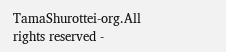TamaShurottei-org.All rights reserved -